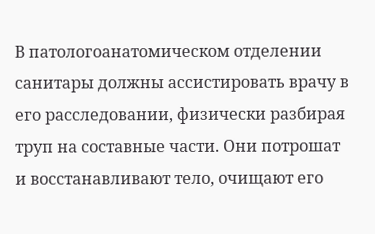В патологоанатомическом отделении санитары должны ассистировать врачу в его расследовании, физически разбирая труп на составные части. Они потрошат и восстанавливают тело, очищают его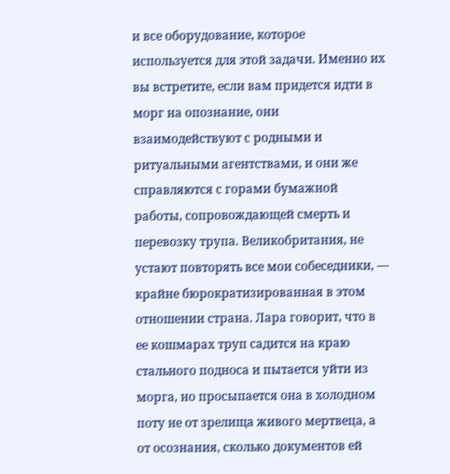и все оборудование, которое используется для этой задачи. Именно их вы встретите, если вам придется идти в морг на опознание, они взаимодействуют с родными и ритуальными агентствами, и они же справляются с горами бумажной работы, сопровождающей смерть и перевозку трупа. Великобритания, не устают повторять все мои собеседники, — крайне бюрократизированная в этом отношении страна. Лара говорит, что в ее кошмарах труп садится на краю стального подноса и пытается уйти из морга, но просыпается она в холодном поту не от зрелища живого мертвеца, а от осознания, сколько документов ей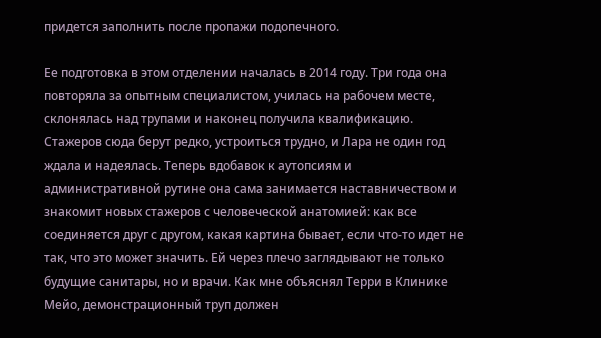придется заполнить после пропажи подопечного.

Ее подготовка в этом отделении началась в 2014 году. Три года она повторяла за опытным специалистом, училась на рабочем месте, склонялась над трупами и наконец получила квалификацию. Стажеров сюда берут редко, устроиться трудно, и Лара не один год ждала и надеялась. Теперь вдобавок к аутопсиям и административной рутине она сама занимается наставничеством и знакомит новых стажеров с человеческой анатомией: как все соединяется друг с другом, какая картина бывает, если что-то идет не так, что это может значить. Ей через плечо заглядывают не только будущие санитары, но и врачи. Как мне объяснял Терри в Клинике Мейо, демонстрационный труп должен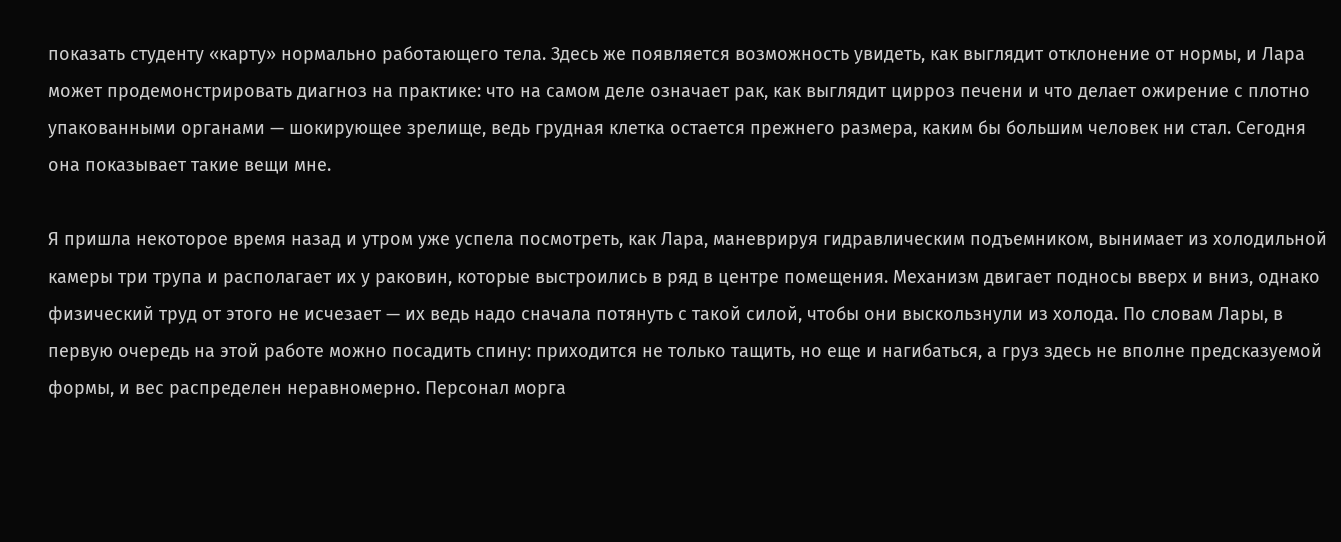показать студенту «карту» нормально работающего тела. Здесь же появляется возможность увидеть, как выглядит отклонение от нормы, и Лара может продемонстрировать диагноз на практике: что на самом деле означает рак, как выглядит цирроз печени и что делает ожирение с плотно упакованными органами — шокирующее зрелище, ведь грудная клетка остается прежнего размера, каким бы большим человек ни стал. Сегодня она показывает такие вещи мне.

Я пришла некоторое время назад и утром уже успела посмотреть, как Лара, маневрируя гидравлическим подъемником, вынимает из холодильной камеры три трупа и располагает их у раковин, которые выстроились в ряд в центре помещения. Механизм двигает подносы вверх и вниз, однако физический труд от этого не исчезает — их ведь надо сначала потянуть с такой силой, чтобы они выскользнули из холода. По словам Лары, в первую очередь на этой работе можно посадить спину: приходится не только тащить, но еще и нагибаться, а груз здесь не вполне предсказуемой формы, и вес распределен неравномерно. Персонал морга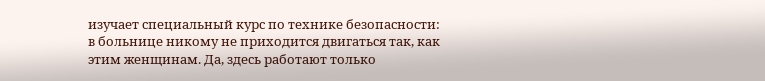изучает специальный курс по технике безопасности: в больнице никому не приходится двигаться так, как этим женщинам. Да, здесь работают только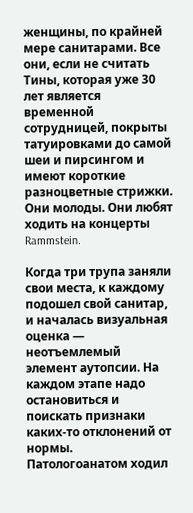женщины, по крайней мере санитарами. Все они, если не считать Тины, которая уже 30 лет является временной сотрудницей, покрыты татуировками до самой шеи и пирсингом и имеют короткие разноцветные стрижки. Они молоды. Они любят ходить на концерты Rammstein.

Когда три трупа заняли свои места, к каждому подошел свой санитар, и началась визуальная оценка — неотъемлемый элемент аутопсии. На каждом этапе надо остановиться и поискать признаки каких-то отклонений от нормы. Патологоанатом ходил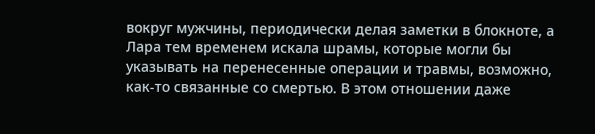вокруг мужчины, периодически делая заметки в блокноте, а Лара тем временем искала шрамы, которые могли бы указывать на перенесенные операции и травмы, возможно, как-то связанные со смертью. В этом отношении даже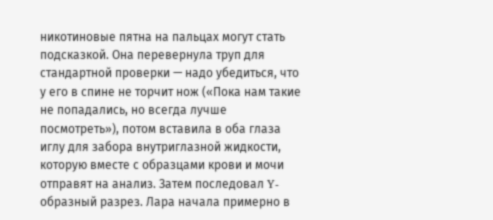никотиновые пятна на пальцах могут стать подсказкой. Она перевернула труп для стандартной проверки — надо убедиться, что у его в спине не торчит нож («Пока нам такие не попадались, но всегда лучше посмотреть»), потом вставила в оба глаза иглу для забора внутриглазной жидкости, которую вместе с образцами крови и мочи отправят на анализ. Затем последовал Y-образный разрез. Лара начала примерно в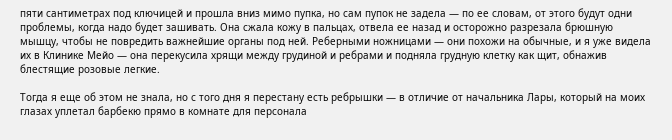пяти сантиметрах под ключицей и прошла вниз мимо пупка, но сам пупок не задела — по ее словам, от этого будут одни проблемы, когда надо будет зашивать. Она сжала кожу в пальцах, отвела ее назад и осторожно разрезала брюшную мышцу, чтобы не повредить важнейшие органы под ней. Реберными ножницами — они похожи на обычные, и я уже видела их в Клинике Мейо — она перекусила хрящи между грудиной и ребрами и подняла грудную клетку как щит, обнажив блестящие розовые легкие.

Тогда я еще об этом не знала, но с того дня я перестану есть ребрышки — в отличие от начальника Лары, который на моих глазах уплетал барбекю прямо в комнате для персонала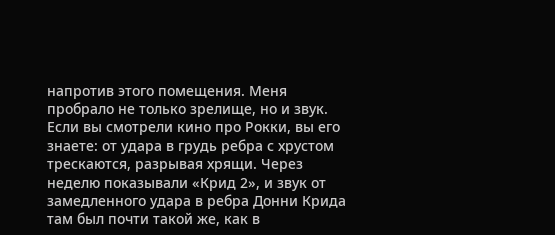напротив этого помещения. Меня пробрало не только зрелище, но и звук. Если вы смотрели кино про Рокки, вы его знаете: от удара в грудь ребра с хрустом трескаются, разрывая хрящи. Через неделю показывали «Крид 2», и звук от замедленного удара в ребра Донни Крида там был почти такой же, как в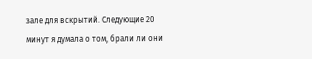зале для вскрытий. Следующие 20 минут я думала о том, брали ли они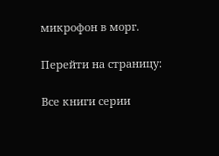микрофон в морг.

Перейти на страницу:

Все книги серии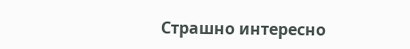Страшно интересно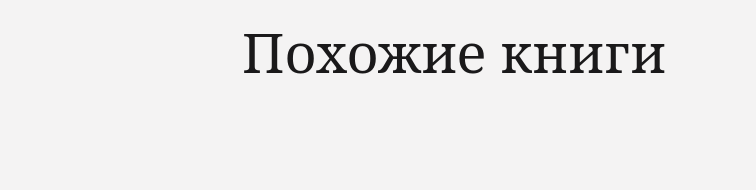Похожие книги